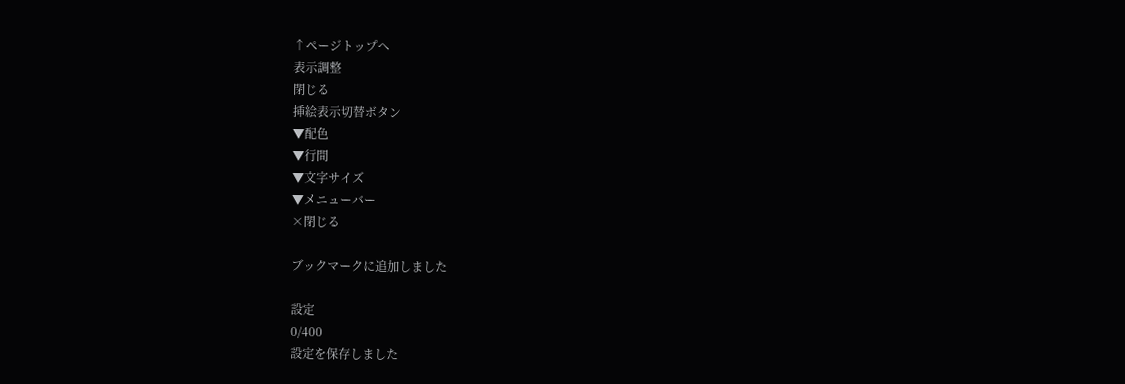↑ページトップへ
表示調整
閉じる
挿絵表示切替ボタン
▼配色
▼行間
▼文字サイズ
▼メニューバー
×閉じる

ブックマークに追加しました

設定
0/400
設定を保存しました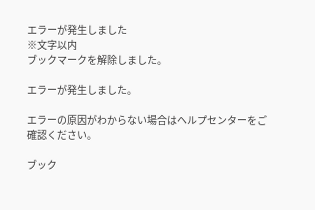エラーが発生しました
※文字以内
ブックマークを解除しました。

エラーが発生しました。

エラーの原因がわからない場合はヘルプセンターをご確認ください。

ブック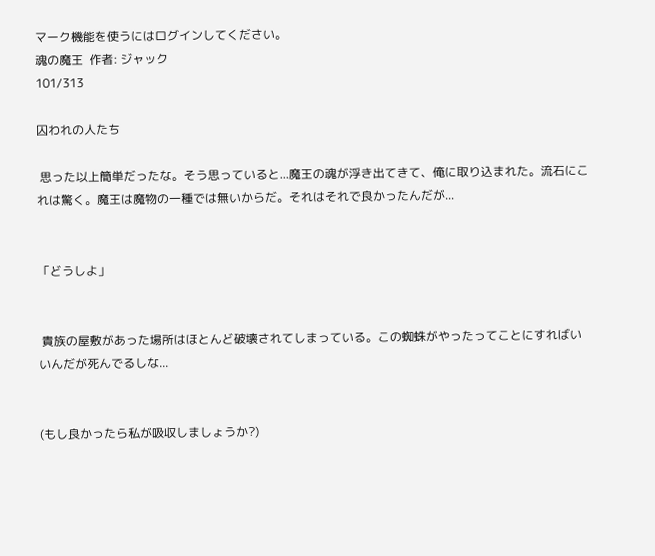マーク機能を使うにはログインしてください。
魂の魔王  作者: ジャック
101/313

囚われの人たち

 思った以上簡単だったな。そう思っていると...魔王の魂が浮き出てきて、俺に取り込まれた。流石にこれは驚く。魔王は魔物の一種では無いからだ。それはそれで良かったんだが...


「どうしよ」


 貴族の屋敷があった場所はほとんど破壊されてしまっている。この蜘蛛がやったってことにすればいいんだが死んでるしな...


(もし良かったら私が吸収しましょうか?)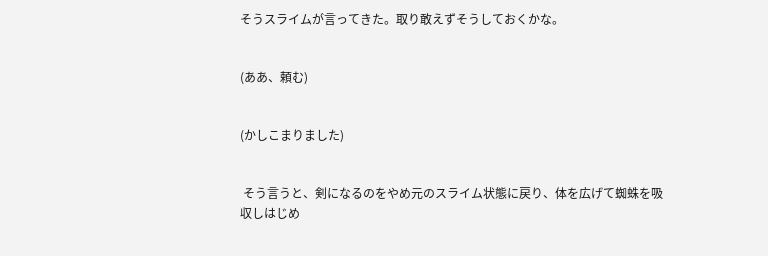そうスライムが言ってきた。取り敢えずそうしておくかな。


(ああ、頼む)


(かしこまりました)


 そう言うと、剣になるのをやめ元のスライム状態に戻り、体を広げて蜘蛛を吸収しはじめ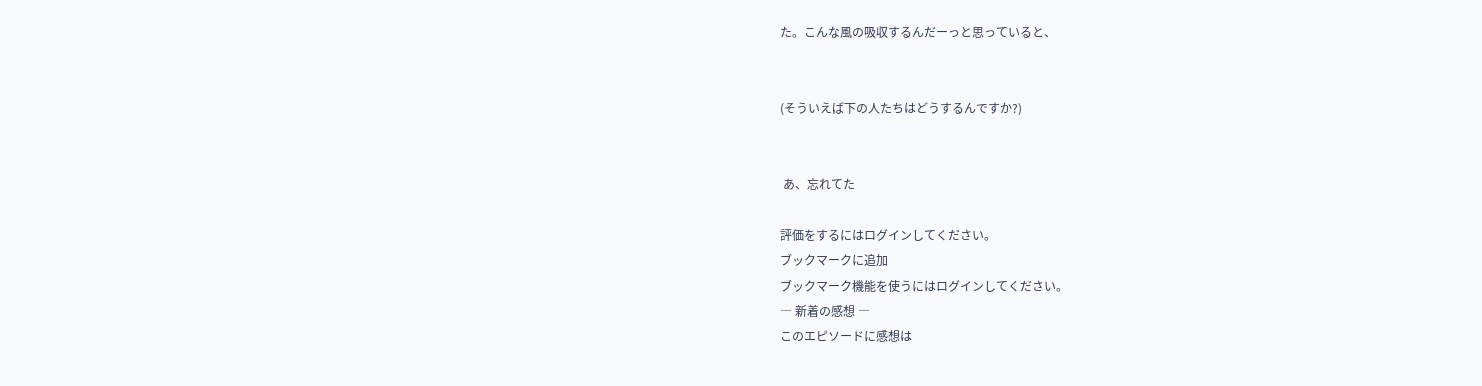た。こんな風の吸収するんだーっと思っていると、


(そういえば下の人たちはどうするんですか?)


 あ、忘れてた

評価をするにはログインしてください。
ブックマークに追加
ブックマーク機能を使うにはログインしてください。
― 新着の感想 ―
このエピソードに感想は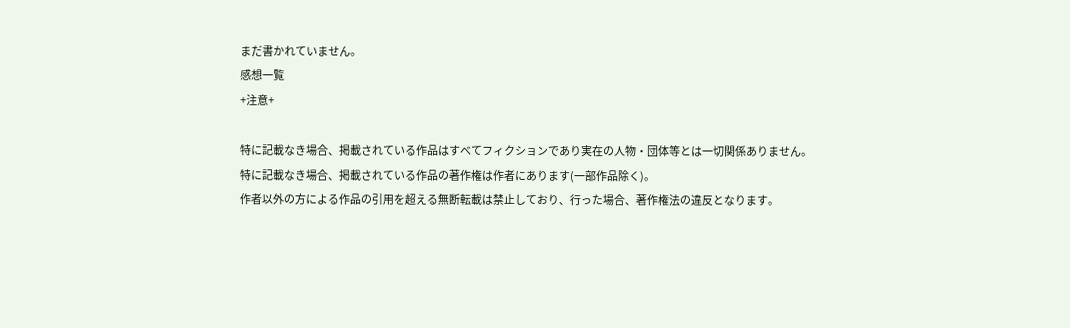まだ書かれていません。
感想一覧
+注意+

特に記載なき場合、掲載されている作品はすべてフィクションであり実在の人物・団体等とは一切関係ありません。
特に記載なき場合、掲載されている作品の著作権は作者にあります(一部作品除く)。
作者以外の方による作品の引用を超える無断転載は禁止しており、行った場合、著作権法の違反となります。